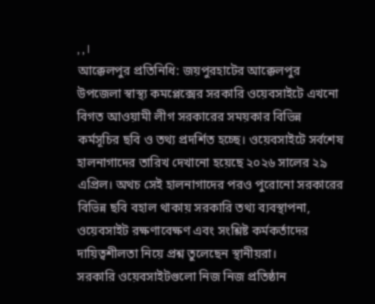, , ।
আক্কেলপুর প্রতিনিধি: জয়পুরহাটের আক্কেলপুর উপজেলা স্বাস্থ্য কমপ্লেক্সের সরকারি ওয়েবসাইটে এখনো বিগত আওয়ামী লীগ সরকারের সময়কার বিভিন্ন কর্মসূচির ছবি ও তথ্য প্রদর্শিত হচ্ছে। ওয়েবসাইটে সর্বশেষ হালনাগাদের তারিখ দেখানো হয়েছে ২০২৬ সালের ২৯ এপ্রিল। অথচ সেই হালনাগাদের পরও পুরোনো সরকারের বিভিন্ন ছবি বহাল থাকায় সরকারি তথ্য ব্যবস্থাপনা, ওয়েবসাইট রক্ষণাবেক্ষণ এবং সংশ্লিষ্ট কর্মকর্তাদের দায়িত্বশীলতা নিয়ে প্রশ্ন তুলেছেন স্থানীয়রা।
সরকারি ওয়েবসাইটগুলো নিজ নিজ প্রতিষ্ঠান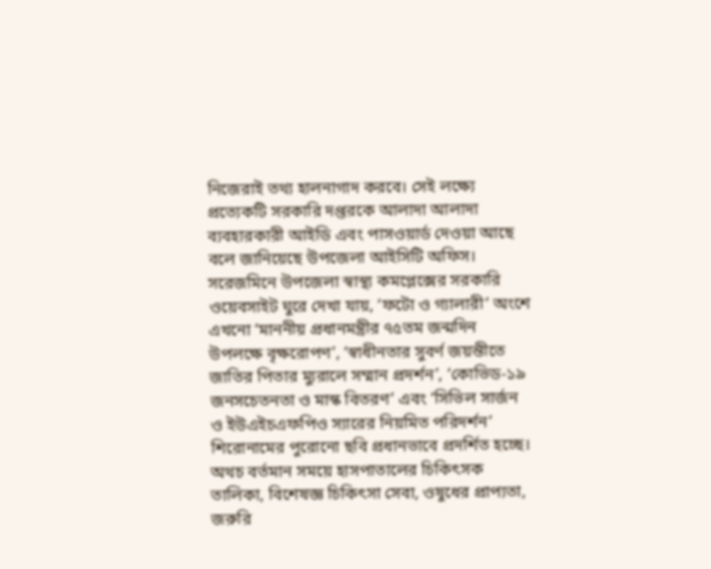নিজেরাই তথ্য হালনাগাদ করবে। সেই লক্ষ্যে প্রত্যেকটি সরকারি দপ্তরকে আলাদা আলাদা ব্যবহারকারী আইডি এবং পাসওয়ার্ড দেওয়া আছে বলে জানিয়েছে উপজেলা আইসিটি অফিস।
সরেজমিনে উপজেলা স্বাস্থ্য কমপ্লেক্সের সরকারি ওয়েবসাইট ঘুরে দেখা যায়, ‘ফটো ও গ্যালারী’ অংশে এখনো ‘মাননীয় প্রধানমন্ত্রীর ৭৫তম জন্মদিন উপলক্ষে বৃক্ষরোপণ’, ‘স্বাধীনতার সুবর্ণ জয়ন্তীতে জাতির পিতার ম্যুরালে সম্মান প্রদর্শন’, ‘কোভিড-১৯ জনসচেতনতা ও মাস্ক বিতরণ’ এবং ‘সিভিল সার্জন ও ইউএইচএফপিও স্যারের নিয়মিত পরিদর্শন’ শিরোনামের পুরোনো ছবি প্রধানভাবে প্রদর্শিত হচ্ছে।
অথচ বর্তমান সময়ে হাসপাতালের চিকিৎসক তালিকা, বিশেষজ্ঞ চিকিৎসা সেবা, ওষুধের প্রাপ্যতা, জরুরি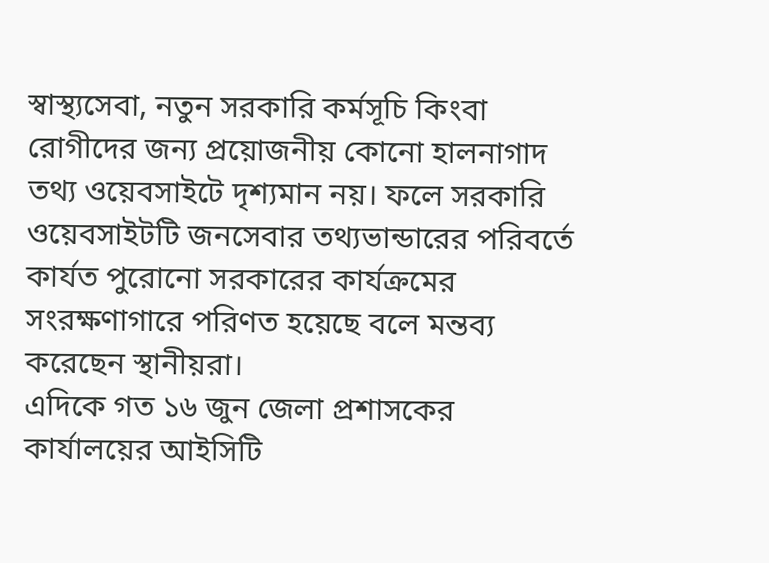স্বাস্থ্যসেবা, নতুন সরকারি কর্মসূচি কিংবা রোগীদের জন্য প্রয়োজনীয় কোনো হালনাগাদ তথ্য ওয়েবসাইটে দৃশ্যমান নয়। ফলে সরকারি ওয়েবসাইটটি জনসেবার তথ্যভান্ডারের পরিবর্তে কার্যত পুরোনো সরকারের কার্যক্রমের সংরক্ষণাগারে পরিণত হয়েছে বলে মন্তব্য করেছেন স্থানীয়রা।
এদিকে গত ১৬ জুন জেলা প্রশাসকের কার্যালয়ের আইসিটি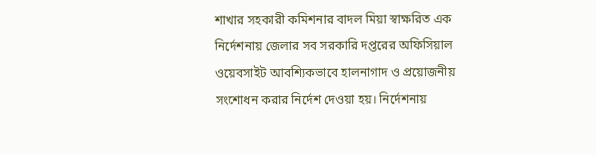শাখার সহকারী কমিশনার বাদল মিয়া স্বাক্ষরিত এক নির্দেশনায় জেলার সব সরকারি দপ্তরের অফিসিয়াল ওয়েবসাইট আবশ্যিকভাবে হালনাগাদ ও প্রয়োজনীয় সংশোধন করার নির্দেশ দেওয়া হয়। নির্দেশনায়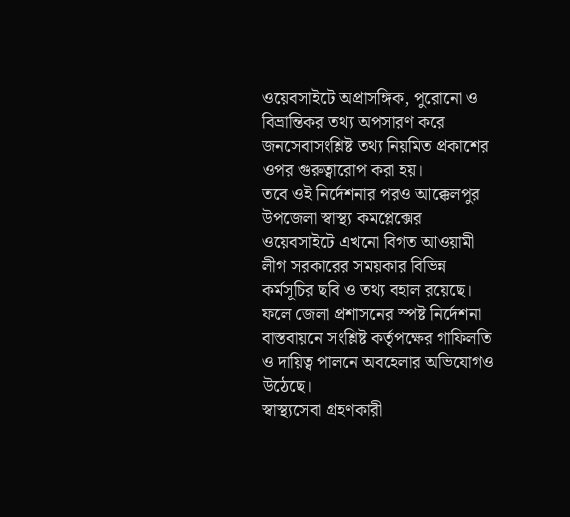ওয়েবসাইটে অপ্রাসঙ্গিক, পুরোনো ও বিভ্রান্তিকর তথ্য অপসারণ করে জনসেবাসংশ্লিষ্ট তথ্য নিয়মিত প্রকাশের ওপর গুরুত্বারোপ করা হয়।
তবে ওই নির্দেশনার পরও আক্কেলপুর উপজেলা স্বাস্থ্য কমপ্লেক্সের ওয়েবসাইটে এখনো বিগত আওয়ামী লীগ সরকারের সময়কার বিভিন্ন কর্মসূচির ছবি ও তথ্য বহাল রয়েছে। ফলে জেলা প্রশাসনের স্পষ্ট নির্দেশনা বাস্তবায়নে সংশ্লিষ্ট কর্তৃপক্ষের গাফিলতি ও দায়িত্ব পালনে অবহেলার অভিযোগও উঠেছে।
স্বাস্থ্যসেবা গ্রহণকারী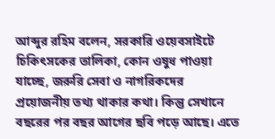আব্দুর রহিম বলেন, সরকারি ওয়েবসাইটে চিকিৎসকের তালিকা, কোন ওষুধ পাওয়া যাচ্ছে, জরুরি সেবা ও নাগরিকদের প্রয়োজনীয় তথ্য থাকার কথা। কিন্তু সেখানে বছরের পর বছর আগের ছবি পড়ে আছে। এতে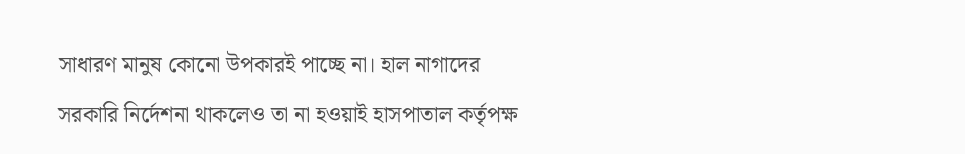সাধারণ মানুষ কোনো উপকারই পাচ্ছে না। হাল নাগাদের সরকারি নির্দেশনা থাকলেও তা না হওয়াই হাসপাতাল কর্তৃপক্ষ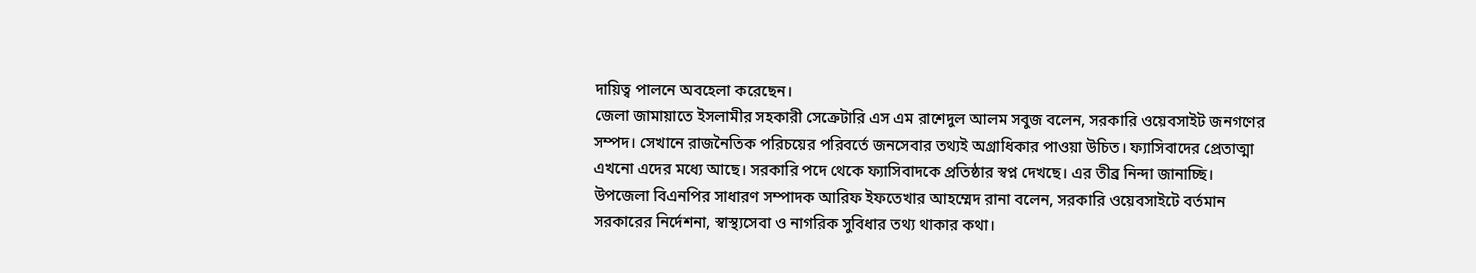দায়িত্ব পালনে অবহেলা করেছেন।
জেলা জামায়াতে ইসলামীর সহকারী সেক্রেটারি এস এম রাশেদুল আলম সবুজ বলেন, সরকারি ওয়েবসাইট জনগণের সম্পদ। সেখানে রাজনৈতিক পরিচয়ের পরিবর্তে জনসেবার তথ্যই অগ্রাধিকার পাওয়া উচিত। ফ্যাসিবাদের প্রেতাত্মা এখনো এদের মধ্যে আছে। সরকারি পদে থেকে ফ্যাসিবাদকে প্রতিষ্ঠার স্বপ্ন দেখছে। এর তীব্র নিন্দা জানাচ্ছি।
উপজেলা বিএনপির সাধারণ সম্পাদক আরিফ ইফতেখার আহম্মেদ রানা বলেন, সরকারি ওয়েবসাইটে বর্তমান সরকারের নির্দেশনা, স্বাস্থ্যসেবা ও নাগরিক সুবিধার তথ্য থাকার কথা।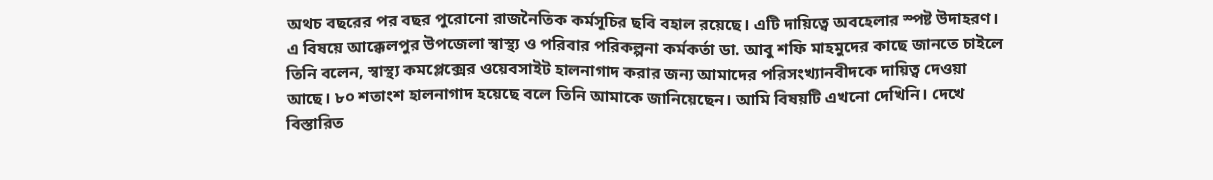অথচ বছরের পর বছর পুরোনো রাজনৈতিক কর্মসূচির ছবি বহাল রয়েছে। এটি দায়িত্বে অবহেলার স্পষ্ট উদাহরণ।
এ বিষয়ে আক্কেলপুর উপজেলা স্বাস্থ্য ও পরিবার পরিকল্পনা কর্মকর্তা ডা. আবু শফি মাহমুদের কাছে জানতে চাইলে তিনি বলেন, স্বাস্থ্য কমপ্লেক্সের ওয়েবসাইট হালনাগাদ করার জন্য আমাদের পরিসংখ্যানবীদকে দায়িত্ব দেওয়া আছে। ৮০ শতাংশ হালনাগাদ হয়েছে বলে তিনি আমাকে জানিয়েছেন। আমি বিষয়টি এখনো দেখিনি। দেখে বিস্তারিত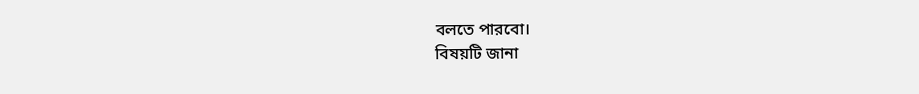বলতে পারবো।
বিষয়টি জানা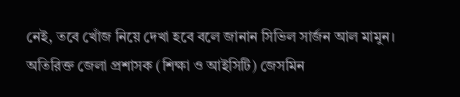নেই, তবে খোঁজ নিয়ে দেখা হবে বলে জানান সিভিল সার্জন আল মামুন।
অতিরিক্ত জেলা প্রশাসক (শিক্ষা ও আইসিটি) জেসমিন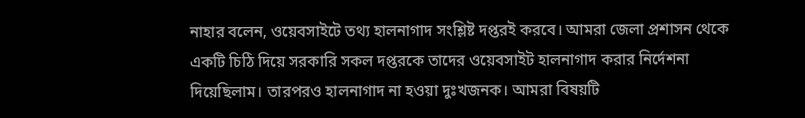নাহার বলেন, ওয়েবসাইটে তথ্য হালনাগাদ সংশ্লিষ্ট দপ্তরই করবে। আমরা জেলা প্রশাসন থেকে একটি চিঠি দিয়ে সরকারি সকল দপ্তরকে তাদের ওয়েবসাইট হালনাগাদ করার নির্দেশনা দিয়েছিলাম। তারপরও হালনাগাদ না হওয়া দুঃখজনক। আমরা বিষয়টি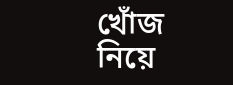খোঁজ নিয়ে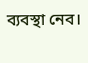ব্যবস্থা নেব।